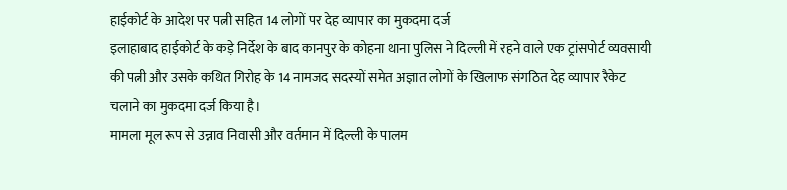हाईकोर्ट के आदेश पर पत्नी सहित 14 लोगों पर देह व्यापार का मुकदमा दर्ज
इलाहाबाद हाईकोर्ट के कड़े निर्देश के बाद कानपुर के कोहना थाना पुलिस ने दिल्ली में रहने वाले एक ट्रांसपोर्ट व्यवसायी की पत्नी और उसके कथित गिरोह के 14 नामजद सदस्यों समेत अज्ञात लोगों के खिलाफ संगठित देह व्यापार रैकेट चलाने का मुकदमा दर्ज किया है।
मामला मूल रूप से उन्नाव निवासी और वर्तमान में दिल्ली के पालम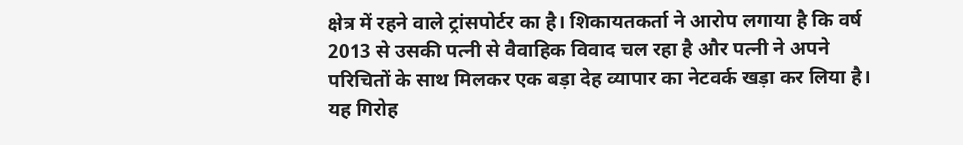क्षेत्र में रहने वाले ट्रांसपोर्टर का है। शिकायतकर्ता ने आरोप लगाया है कि वर्ष 2013 से उसकी पत्नी से वैवाहिक विवाद चल रहा है और पत्नी ने अपने परिचितों के साथ मिलकर एक बड़ा देह व्यापार का नेटवर्क खड़ा कर लिया है। यह गिरोह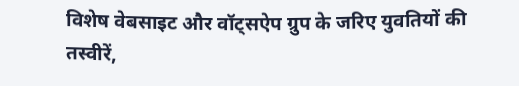विशेष वेबसाइट और वॉट्सऐप ग्रुप के जरिए युवतियों की तस्वीरें,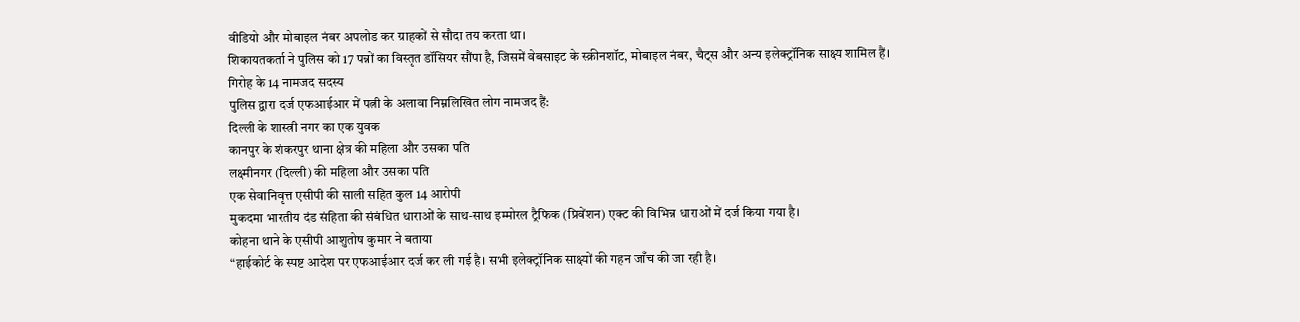वीडियो और मोबाइल नंबर अपलोड कर ग्राहकों से सौदा तय करता था।
शिकायतकर्ता ने पुलिस को 17 पन्नों का विस्तृत डॉसियर सौंपा है, जिसमें वेबसाइट के स्क्रीनशॉट, मोबाइल नंबर, चैट्स और अन्य इलेक्ट्रॉनिक साक्ष्य शामिल हैं।
गिरोह के 14 नामजद सदस्य
पुलिस द्वारा दर्ज एफआईआर में पत्नी के अलावा निम्नलिखित लोग नामजद हैं:
दिल्ली के शास्त्री नगर का एक युवक
कानपुर के शंकरपुर थाना क्षेत्र की महिला और उसका पति
लक्ष्मीनगर (दिल्ली) की महिला और उसका पति
एक सेवानिवृत्त एसीपी की साली सहित कुल 14 आरोपी
मुकदमा भारतीय दंड संहिता की संबंधित धाराओं के साथ-साथ इम्मोरल ट्रैफिक (प्रिवेंशन) एक्ट की विभिन्न धाराओं में दर्ज किया गया है।
कोहना थाने के एसीपी आशुतोष कुमार ने बताया
“हाईकोर्ट के स्पष्ट आदेश पर एफआईआर दर्ज कर ली गई है। सभी इलेक्ट्रॉनिक साक्ष्यों की गहन जाँच की जा रही है।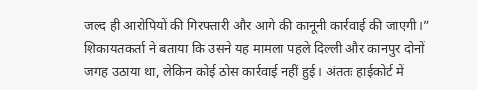जल्द ही आरोपियों की गिरफ्तारी और आगे की कानूनी कार्रवाई की जाएगी।”
शिकायतकर्ता ने बताया कि उसने यह मामला पहले दिल्ली और कानपुर दोनों जगह उठाया था, लेकिन कोई ठोस कार्रवाई नहीं हुई। अंततः हाईकोर्ट में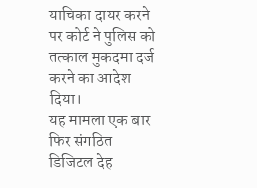याचिका दायर करने पर कोर्ट ने पुलिस को तत्काल मुकदमा दर्ज करने का आदेश दिया।
यह मामला एक बार फिर संगठित डिजिटल देह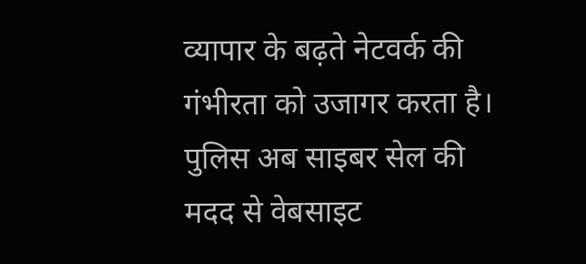व्यापार के बढ़ते नेटवर्क की गंभीरता को उजागर करता है। पुलिस अब साइबर सेल की मदद से वेबसाइट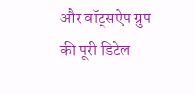और वॉट्सऐप ग्रुप की पूरी डिटेल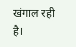खंगाल रही है।